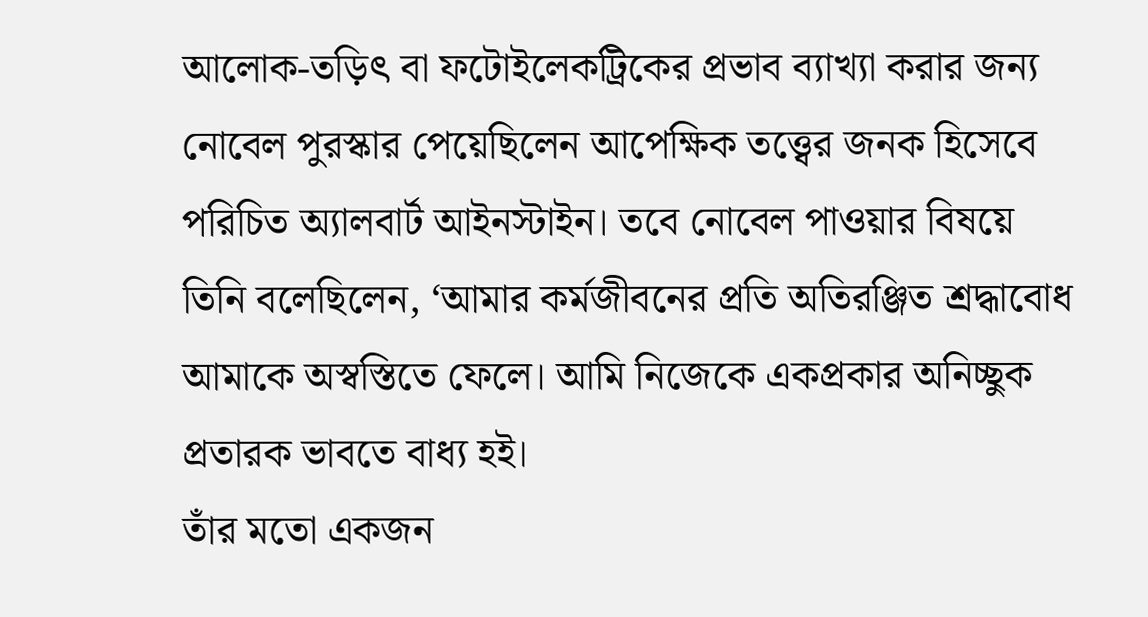আলোক-তড়িৎ বা ফটোইলেকট্রিকের প্রভাব ব্যাখ্যা করার জন্য নোবেল পুরস্কার পেয়েছিলেন আপেক্ষিক তত্ত্বের জনক হিসেবে পরিচিত অ্যালবার্ট আইনস্টাইন। তবে নোবেল পাওয়ার বিষয়ে তিনি বলেছিলেন, ‘আমার কর্মজীবনের প্রতি অতিরঞ্জিত শ্রদ্ধাবোধ আমাকে অস্বস্তিতে ফেলে। আমি নিজেকে একপ্রকার অনিচ্ছুক প্রতারক ভাবতে বাধ্য হই।
তাঁর মতো একজন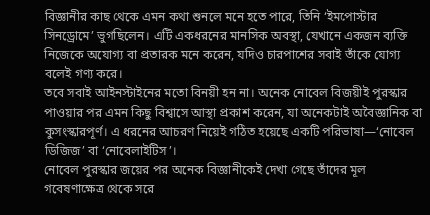বিজ্ঞানীর কাছ থেকে এমন কথা শুনলে মনে হতে পারে, তিনি ‘ইমপোস্টার সিনড্রোমে’ ভুগছিলেন। এটি একধরনের মানসিক অবস্থা, যেখানে একজন ব্যক্তি নিজেকে অযোগ্য বা প্রতারক মনে করেন, যদিও চারপাশের সবাই তাঁকে যোগ্য বলেই গণ্য করে।
তবে সবাই আইনস্টাইনের মতো বিনয়ী হন না। অনেক নোবেল বিজয়ীই পুরস্কার পাওয়ার পর এমন কিছু বিশ্বাসে আস্থা প্রকাশ করেন, যা অনেকটাই অবৈজ্ঞানিক বা কুসংস্কারপূর্ণ। এ ধরনের আচরণ নিয়েই গঠিত হয়েছে একটি পরিভাষা—‘নোবেল ডিজিজ’ বা ‘নোবেলাইটিস’।
নোবেল পুরস্কার জয়ের পর অনেক বিজ্ঞানীকেই দেখা গেছে তাঁদের মূল গবেষণাক্ষেত্র থেকে সরে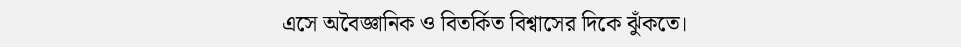এসে অবৈজ্ঞানিক ও বিতর্কিত বিশ্বাসের দিকে ঝুঁকতে।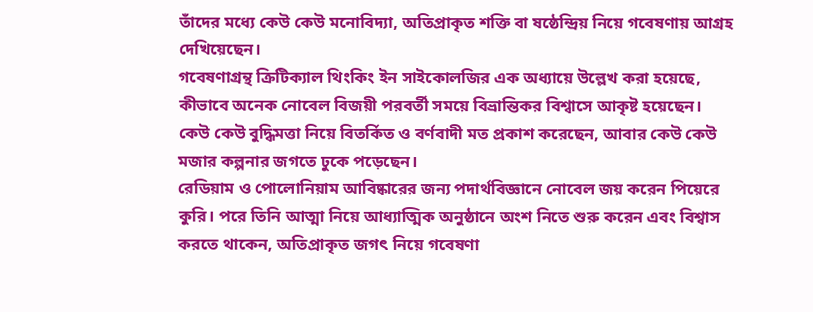তাঁদের মধ্যে কেউ কেউ মনোবিদ্যা, অতিপ্রাকৃত শক্তি বা ষষ্ঠেন্দ্রিয় নিয়ে গবেষণায় আগ্রহ দেখিয়েছেন।
গবেষণাগ্রন্থ ক্রিটিক্যাল থিংকিং ইন সাইকোলজির এক অধ্যায়ে উল্লেখ করা হয়েছে, কীভাবে অনেক নোবেল বিজয়ী পরবর্তী সময়ে বিভ্রান্তিকর বিশ্বাসে আকৃষ্ট হয়েছেন। কেউ কেউ বুদ্ধিমত্তা নিয়ে বিতর্কিত ও বর্ণবাদী মত প্রকাশ করেছেন, আবার কেউ কেউ মজার কল্পনার জগতে ঢুকে পড়েছেন।
রেডিয়াম ও পোলোনিয়াম আবিষ্কারের জন্য পদার্থবিজ্ঞানে নোবেল জয় করেন পিয়েরে কুরি। পরে তিনি আত্মা নিয়ে আধ্যাত্মিক অনুষ্ঠানে অংশ নিতে শুরু করেন এবং বিশ্বাস করতে থাকেন, অতিপ্রাকৃত জগৎ নিয়ে গবেষণা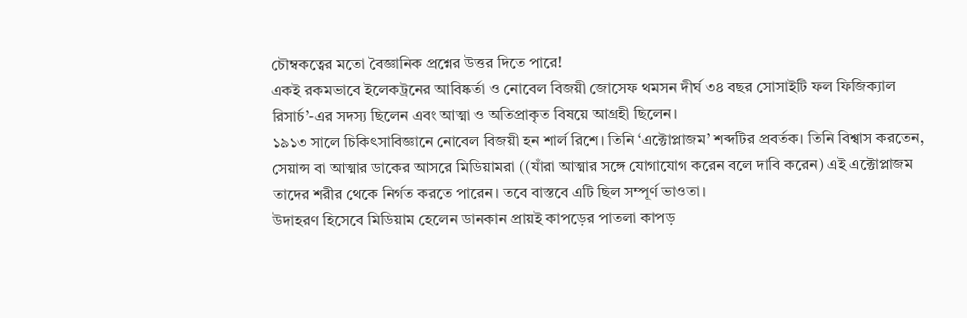চৌম্বকত্বের মতো বৈজ্ঞানিক প্রশ্নের উত্তর দিতে পারে!
একই রকমভাবে ইলেকট্রনের আবিষ্কর্তা ও নোবেল বিজয়ী জোসেফ থমসন দীর্ঘ ৩৪ বছর সোসাইটি ফল ফিজিক্যাল রিসার্চ’-এর সদস্য ছিলেন এবং আত্মা ও অতিপ্রাকৃত বিষয়ে আগ্রহী ছিলেন।
১৯১৩ সালে চিকিৎসাবিজ্ঞানে নোবেল বিজয়ী হন শার্ল রিশে। তিনি ‘এক্টোপ্লাজম’ শব্দটির প্রবর্তক। তিনি বিশ্বাস করতেন, সেয়ান্স বা আত্মার ডাকের আসরে মিডিয়ামরা ((যাঁরা আত্মার সঙ্গে যোগাযোগ করেন বলে দাবি করেন) এই এক্টোপ্লাজম তাদের শরীর থেকে নির্গত করতে পারেন। তবে বাস্তবে এটি ছিল সম্পূর্ণ ভাওতা।
উদাহরণ হিসেবে মিডিয়াম হেলেন ডানকান প্রায়ই কাপড়ের পাতলা কাপড়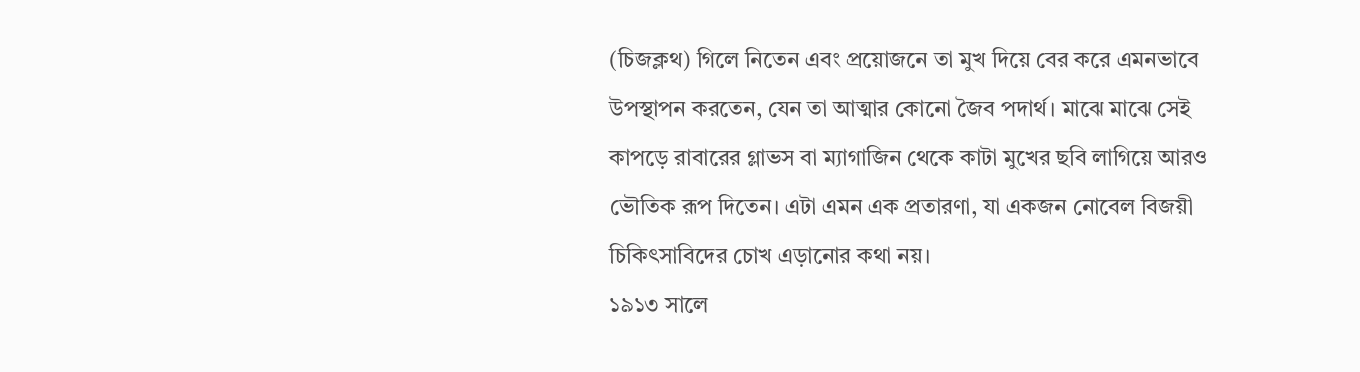(চিজক্লথ) গিলে নিতেন এবং প্রয়োজনে তা মুখ দিয়ে বের করে এমনভাবে উপস্থাপন করতেন, যেন তা আত্মার কোনো জৈব পদার্থ। মাঝে মাঝে সেই কাপড়ে রাবারের গ্লাভস বা ম্যাগাজিন থেকে কাটা মুখের ছবি লাগিয়ে আরও ভৌতিক রূপ দিতেন। এটা এমন এক প্রতারণা, যা একজন নোবেল বিজয়ী চিকিৎসাবিদের চোখ এড়ানোর কথা নয়।
১৯১৩ সালে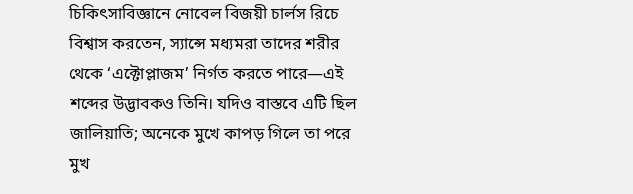চিকিৎসাবিজ্ঞানে নোবেল বিজয়ী চার্লস রিচে বিশ্বাস করতেন, স্যান্সে মধ্যমরা তাদের শরীর থেকে ‘এক্টোপ্লাজম’ নির্গত করতে পারে—এই শব্দের উদ্ভাবকও তিনি। যদিও বাস্তবে এটি ছিল জালিয়াতি; অনেকে মুখে কাপড় গিলে তা পরে মুখ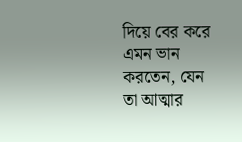দিয়ে বের করে এমন ভান করতেন, যেন তা আত্মার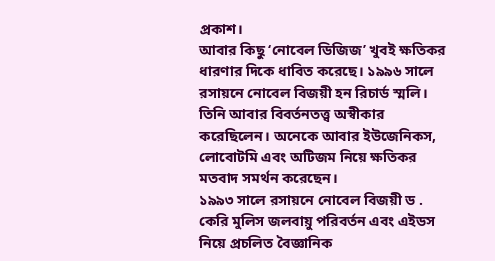প্রকাশ।
আবার কিছু ‘নোবেল ডিজিজ’ খুবই ক্ষতিকর ধারণার দিকে ধাবিত করেছে। ১৯৯৬ সালে রসায়নে নোবেল বিজয়ী হন রিচার্ড স্মলি। তিনি আবার বিবর্তনতত্ত্ব অস্বীকার করেছিলেন। অনেকে আবার ইউজেনিকস, লোবোটমি এবং অটিজম নিয়ে ক্ষতিকর মতবাদ সমর্থন করেছেন।
১৯৯৩ সালে রসায়নে নোবেল বিজয়ী ড . কেরি মুলিস জলবায়ু পরিবর্তন এবং এইডস নিয়ে প্রচলিত বৈজ্ঞানিক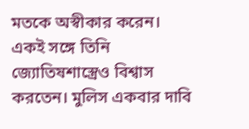মতকে অস্বীকার করেন। একই সঙ্গে তিনি জ্যোতিষশাস্ত্রেও বিশ্বাস করতেন। মুলিস একবার দাবি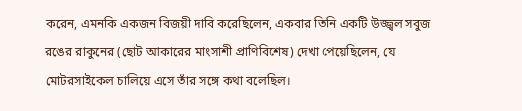করেন, এমনকি একজন বিজয়ী দাবি করেছিলেন, একবার তিনি একটি উজ্জ্বল সবুজ রঙের রাকুনের (ছোট আকারের মাংসাশী প্রাণিবিশেষ) দেখা পেয়েছিলেন, যে মোটরসাইকেল চালিয়ে এসে তাঁর সঙ্গে কথা বলেছিল।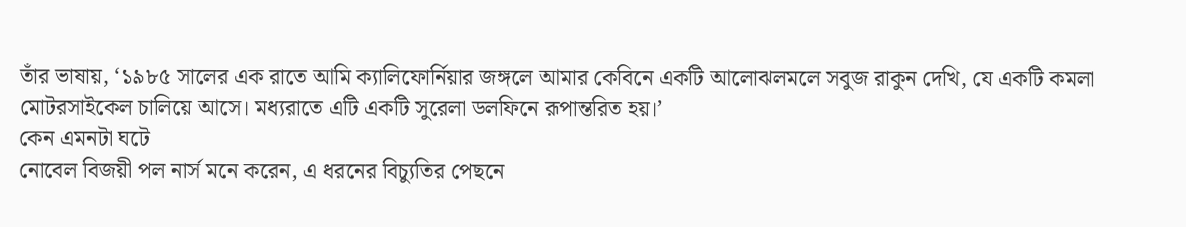তাঁর ভাষায়, ‘১৯৮৫ সালের এক রাতে আমি ক্যালিফোর্নিয়ার জঙ্গলে আমার কেবিনে একটি আলোঝলমলে সবুজ রাকুন দেখি, যে একটি কমলা মোটরসাইকেল চালিয়ে আসে। মধ্যরাতে এটি একটি সুরেলা ডলফিনে রূপান্তরিত হয়।’
কেন এমনটা ঘটে
নোবেল বিজয়ী পল নার্স মনে করেন, এ ধরনের বিচ্যুতির পেছনে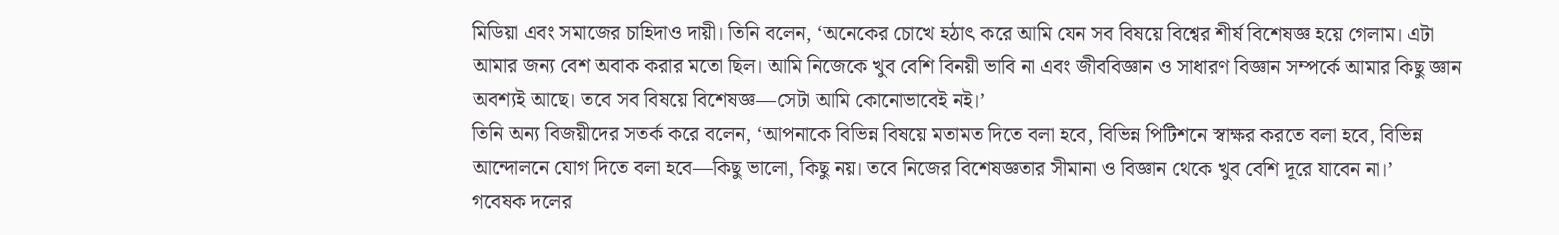মিডিয়া এবং সমাজের চাহিদাও দায়ী। তিনি বলেন, ‘অনেকের চোখে হঠাৎ করে আমি যেন সব বিষয়ে বিশ্বের শীর্ষ বিশেষজ্ঞ হয়ে গেলাম। এটা আমার জন্য বেশ অবাক করার মতো ছিল। আমি নিজেকে খুব বেশি বিনয়ী ভাবি না এবং জীববিজ্ঞান ও সাধারণ বিজ্ঞান সম্পর্কে আমার কিছু জ্ঞান অবশ্যই আছে। তবে সব বিষয়ে বিশেষজ্ঞ—সেটা আমি কোনোভাবেই নই।’
তিনি অন্য বিজয়ীদের সতর্ক করে বলেন, ‘আপনাকে বিভিন্ন বিষয়ে মতামত দিতে বলা হবে, বিভিন্ন পিটিশনে স্বাক্ষর করতে বলা হবে, বিভিন্ন আন্দোলনে যোগ দিতে বলা হবে—কিছু ভালো, কিছু নয়। তবে নিজের বিশেষজ্ঞতার সীমানা ও বিজ্ঞান থেকে খুব বেশি দূরে যাবেন না।’
গবেষক দলের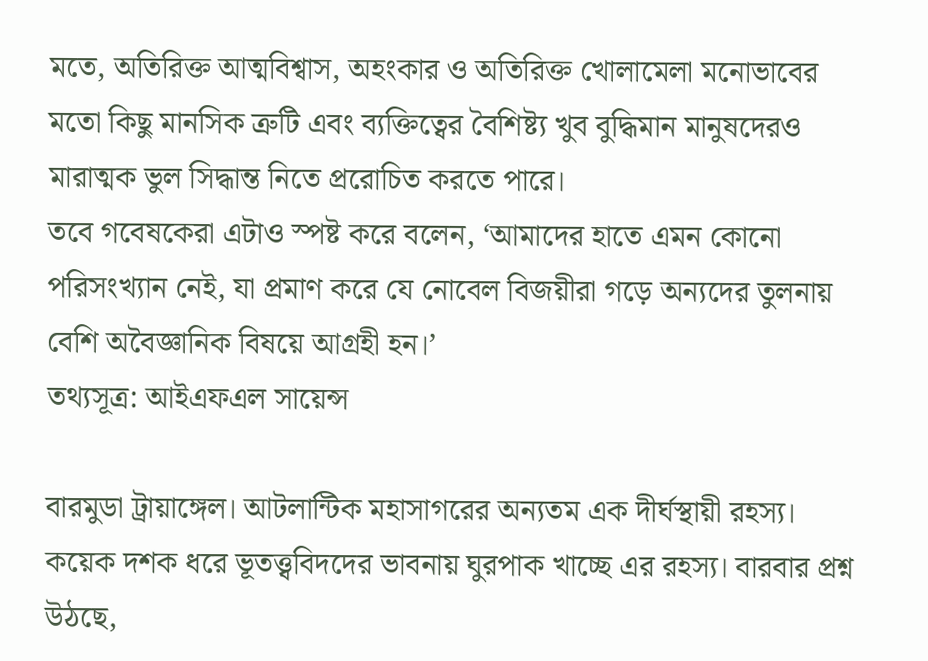মতে, অতিরিক্ত আত্মবিশ্বাস, অহংকার ও অতিরিক্ত খোলামেলা মনোভাবের মতো কিছু মানসিক ত্রুটি এবং ব্যক্তিত্বের বৈশিষ্ট্য খুব বুদ্ধিমান মানুষদেরও মারাত্মক ভুল সিদ্ধান্ত নিতে প্ররোচিত করতে পারে।
তবে গবেষকেরা এটাও স্পষ্ট করে বলেন, ‘আমাদের হাতে এমন কোনো পরিসংখ্যান নেই, যা প্রমাণ করে যে নোবেল বিজয়ীরা গড়ে অন্যদের তুলনায় বেশি অবৈজ্ঞানিক বিষয়ে আগ্রহী হন।’
তথ্যসূত্র: আইএফএল সায়েন্স

বারমুডা ট্রায়াঙ্গেল। আটলান্টিক মহাসাগরের অন্যতম এক দীর্ঘস্থায়ী রহস্য। কয়েক দশক ধরে ভূতত্ত্ববিদদের ভাবনায় ঘুরপাক খাচ্ছে এর রহস্য। বারবার প্রশ্ন উঠছে,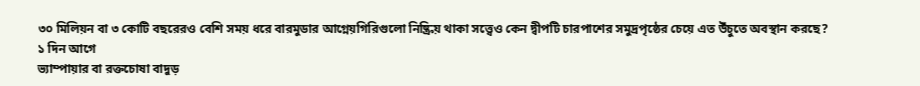৩০ মিলিয়ন বা ৩ কোটি বছরেরও বেশি সময় ধরে বারমুডার আগ্নেয়গিরিগুলো নিষ্ক্রিয় থাকা সত্ত্বেও কেন দ্বীপটি চারপাশের সমুদ্রপৃষ্ঠের চেয়ে এত উঁচুতে অবস্থান করছে?
১ দিন আগে
ভ্যাম্পায়ার বা রক্তচোষা বাদুড়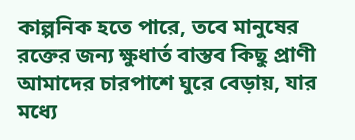কাল্পনিক হতে পারে, তবে মানুষের রক্তের জন্য ক্ষুধার্ত বাস্তব কিছু প্রাণী আমাদের চারপাশে ঘুরে বেড়ায়, যার মধ্যে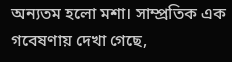অন্যতম হলো মশা। সাম্প্রতিক এক গবেষণায় দেখা গেছে,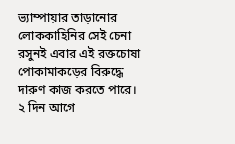ভ্যাম্পায়ার তাড়ানোর লোককাহিনির সেই চেনা রসুনই এবার এই রক্তচোষা পোকামাকড়ের বিরুদ্ধে দারুণ কাজ করতে পারে।
২ দিন আগে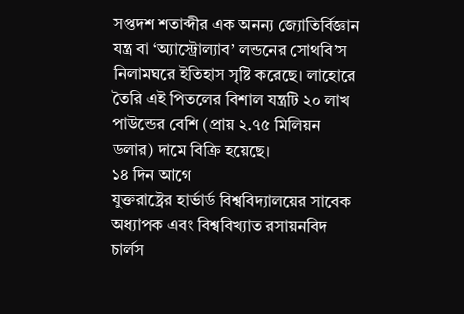সপ্তদশ শতাব্দীর এক অনন্য জ্যোতির্বিজ্ঞান যন্ত্র বা ‘অ্যাস্ট্রোল্যাব’ লন্ডনের সোথবি’স নিলামঘরে ইতিহাস সৃষ্টি করেছে। লাহোরে তৈরি এই পিতলের বিশাল যন্ত্রটি ২০ লাখ পাউন্ডের বেশি (প্রায় ২.৭৫ মিলিয়ন ডলার) দামে বিক্রি হয়েছে।
১৪ দিন আগে
যুক্তরাষ্ট্রের হার্ভার্ড বিশ্ববিদ্যালয়ের সাবেক অধ্যাপক এবং বিশ্ববিখ্যাত রসায়নবিদ চার্লস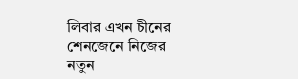লিবার এখন চীনের শেনজেনে নিজের নতুন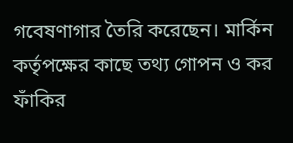গবেষণাগার তৈরি করেছেন। মার্কিন কর্তৃপক্ষের কাছে তথ্য গোপন ও কর ফাঁকির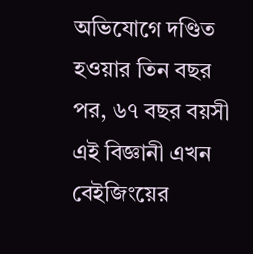অভিযোগে দণ্ডিত হওয়ার তিন বছর পর, ৬৭ বছর বয়সী এই বিজ্ঞানী এখন বেইজিংয়ের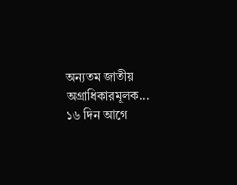অন্যতম জাতীয় অগ্রাধিকারমূলক...
১৬ দিন আগে